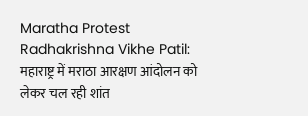Maratha Protest Radhakrishna Vikhe Patil: महाराष्ट्र में मराठा आरक्षण आंदोलन को लेकर चल रही शांत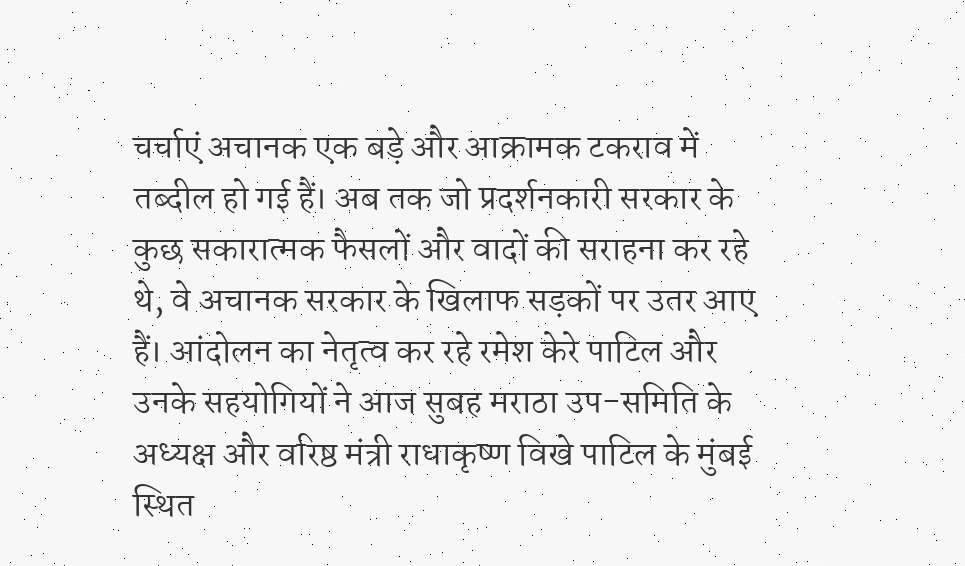चर्चाएं अचानक एक बड़े और आक्रामक टकराव में तब्दील हो गई हैं। अब तक जो प्रदर्शनकारी सरकार के कुछ सकारात्मक फैसलों और वादों की सराहना कर रहे थे, वे अचानक सरकार के खिलाफ सड़कों पर उतर आए हैं। आंदोलन का नेतृत्व कर रहे रमेश केरे पाटिल और उनके सहयोगियों ने आज सुबह मराठा उप-समिति के अध्यक्ष और वरिष्ठ मंत्री राधाकृष्ण विखे पाटिल के मुंबई स्थित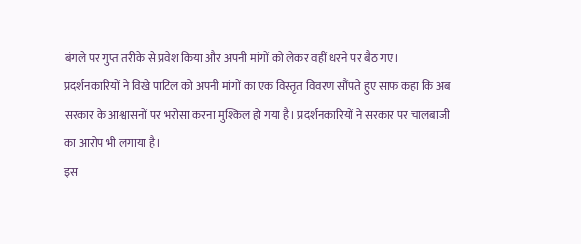बंगले पर गुप्त तरीके से प्रवेश किया और अपनी मांगों को लेकर वहीं धरने पर बैठ गए।
प्रदर्शनकारियों ने विखे पाटिल को अपनी मांगों का एक विस्तृत विवरण सौंपते हुए साफ कहा कि अब सरकार के आश्वासनों पर भरोसा करना मुश्किल हो गया है। प्रदर्शनकारियों ने सरकार पर चालबाजी का आरोप भी लगाया है।
इस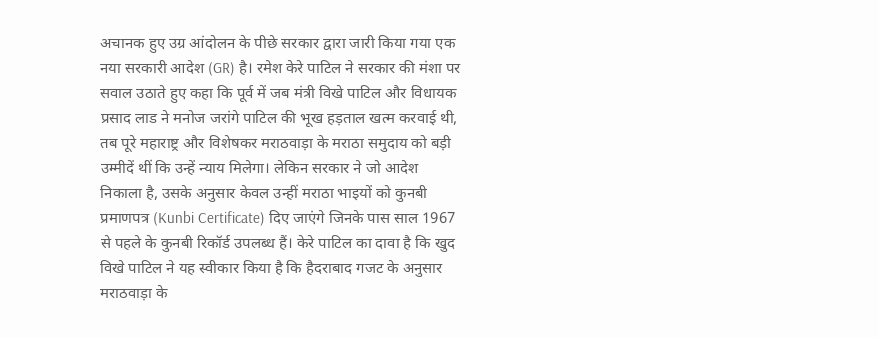अचानक हुए उग्र आंदोलन के पीछे सरकार द्वारा जारी किया गया एक नया सरकारी आदेश (GR) है। रमेश केरे पाटिल ने सरकार की मंशा पर सवाल उठाते हुए कहा कि पूर्व में जब मंत्री विखे पाटिल और विधायक प्रसाद लाड ने मनोज जरांगे पाटिल की भूख हड़ताल खत्म करवाई थी, तब पूरे महाराष्ट्र और विशेषकर मराठवाड़ा के मराठा समुदाय को बड़ी उम्मीदें थीं कि उन्हें न्याय मिलेगा। लेकिन सरकार ने जो आदेश निकाला है, उसके अनुसार केवल उन्हीं मराठा भाइयों को कुनबी प्रमाणपत्र (Kunbi Certificate) दिए जाएंगे जिनके पास साल 1967 से पहले के कुनबी रिकॉर्ड उपलब्ध हैं। केरे पाटिल का दावा है कि खुद विखे पाटिल ने यह स्वीकार किया है कि हैदराबाद गजट के अनुसार मराठवाड़ा के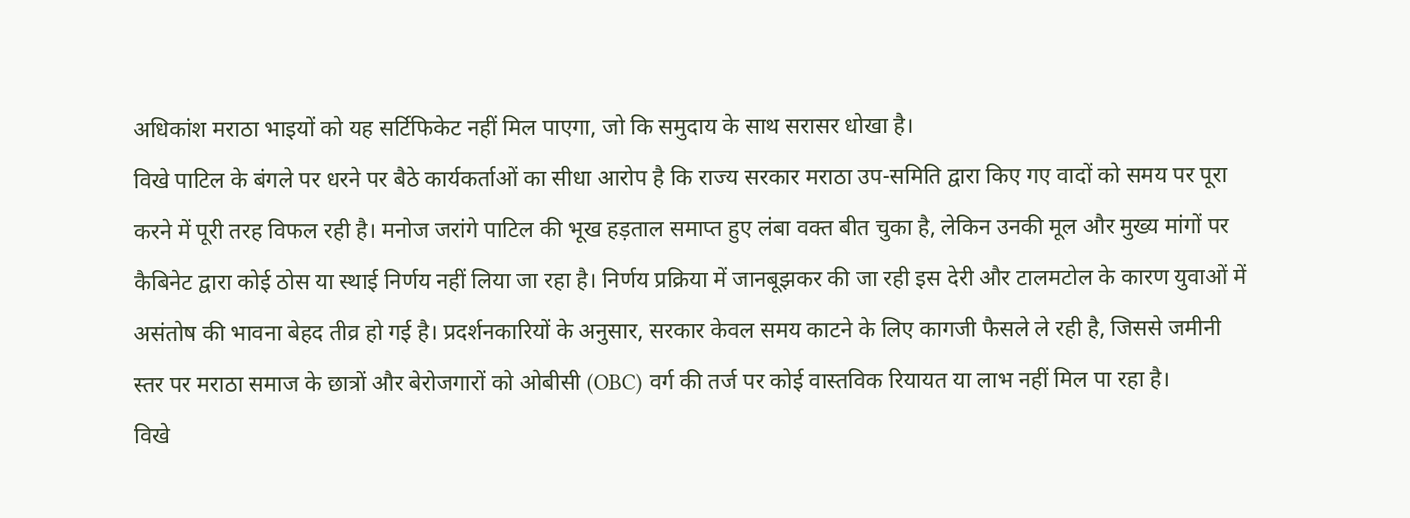अधिकांश मराठा भाइयों को यह सर्टिफिकेट नहीं मिल पाएगा, जो कि समुदाय के साथ सरासर धोखा है।
विखे पाटिल के बंगले पर धरने पर बैठे कार्यकर्ताओं का सीधा आरोप है कि राज्य सरकार मराठा उप-समिति द्वारा किए गए वादों को समय पर पूरा करने में पूरी तरह विफल रही है। मनोज जरांगे पाटिल की भूख हड़ताल समाप्त हुए लंबा वक्त बीत चुका है, लेकिन उनकी मूल और मुख्य मांगों पर कैबिनेट द्वारा कोई ठोस या स्थाई निर्णय नहीं लिया जा रहा है। निर्णय प्रक्रिया में जानबूझकर की जा रही इस देरी और टालमटोल के कारण युवाओं में असंतोष की भावना बेहद तीव्र हो गई है। प्रदर्शनकारियों के अनुसार, सरकार केवल समय काटने के लिए कागजी फैसले ले रही है, जिससे जमीनी स्तर पर मराठा समाज के छात्रों और बेरोजगारों को ओबीसी (OBC) वर्ग की तर्ज पर कोई वास्तविक रियायत या लाभ नहीं मिल पा रहा है।
विखे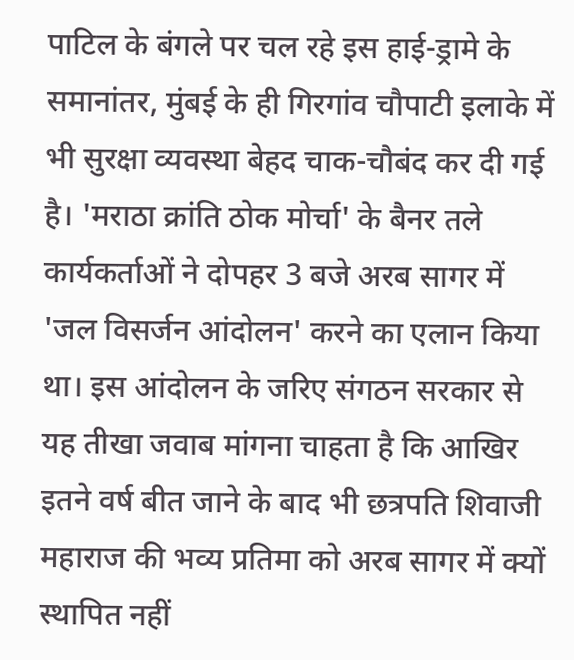पाटिल के बंगले पर चल रहे इस हाई-ड्रामे के समानांतर, मुंबई के ही गिरगांव चौपाटी इलाके में भी सुरक्षा व्यवस्था बेहद चाक-चौबंद कर दी गई है। 'मराठा क्रांति ठोक मोर्चा' के बैनर तले कार्यकर्ताओं ने दोपहर 3 बजे अरब सागर में 'जल विसर्जन आंदोलन' करने का एलान किया था। इस आंदोलन के जरिए संगठन सरकार से यह तीखा जवाब मांगना चाहता है कि आखिर इतने वर्ष बीत जाने के बाद भी छत्रपति शिवाजी महाराज की भव्य प्रतिमा को अरब सागर में क्यों स्थापित नहीं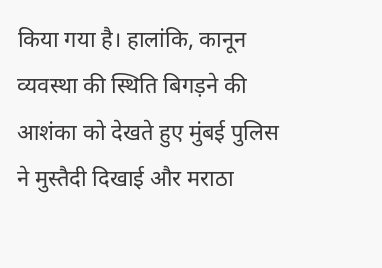किया गया है। हालांकि, कानून व्यवस्था की स्थिति बिगड़ने की आशंका को देखते हुए मुंबई पुलिस ने मुस्तैदी दिखाई और मराठा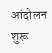आंदोलन शुरू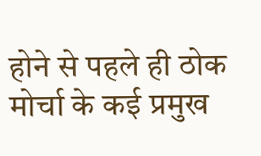होने से पहले ही ठोक मोर्चा के कई प्रमुख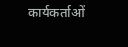कार्यकर्ताओं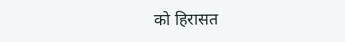को हिरासत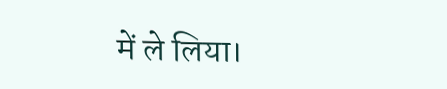में ले लिया।